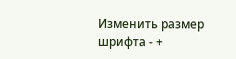Изменить размер шрифта - +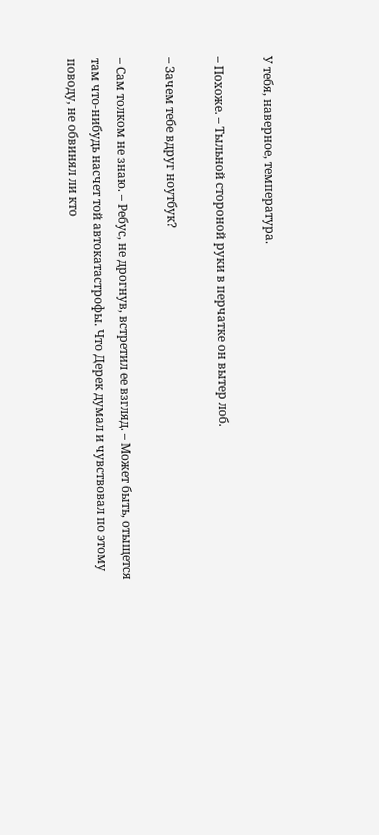У тебя, наверное, температура.

– Похоже. – Тыльной стороной руки в перчатке он вытер лоб.

– Зачем тебе вдруг ноутбук?

– Сам толком не знаю. – Ребус, не дрогнув, встретил ее взгляд. – Может быть, отыщется там что‑нибудь насчет той автокатастрофы. Что Дерек думал и чувствовал по этому поводу, не обвинял ли кто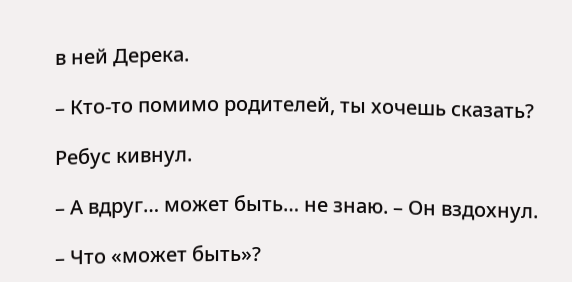в ней Дерека.

– Кто‑то помимо родителей, ты хочешь сказать?

Ребус кивнул.

– А вдруг… может быть… не знаю. – Он вздохнул.

– Что «может быть»?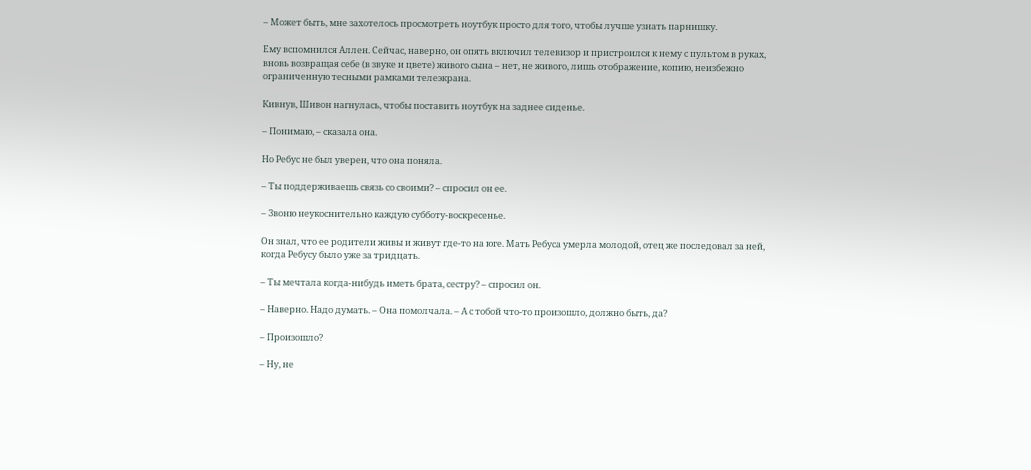– Может быть, мне захотелось просмотреть ноутбук просто для того, чтобы лучше узнать парнишку.

Ему вспомнился Аллен. Сейчас, наверно, он опять включил телевизор и пристроился к нему с пультом в руках, вновь возвращая себе (в звуке и цвете) живого сына – нет, не живого, лишь отображение, копию, неизбежно ограниченную тесными рамками телеэкрана.

Кивнув, Шивон нагнулась, чтобы поставить ноутбук на заднее сиденье.

– Понимаю, – сказала она.

Но Ребус не был уверен, что она поняла.

– Ты поддерживаешь связь со своими? – спросил он ее.

– Звоню неукоснительно каждую субботу‑воскресенье.

Он знал, что ее родители живы и живут где‑то на юге. Мать Ребуса умерла молодой, отец же последовал за ней, когда Ребусу было уже за тридцать.

– Ты мечтала когда‑нибудь иметь брата, сестру? – спросил он.

– Наверно. Надо думать. – Она помолчала. – А с тобой что‑то произошло, должно быть, да?

– Произошло?

– Ну, не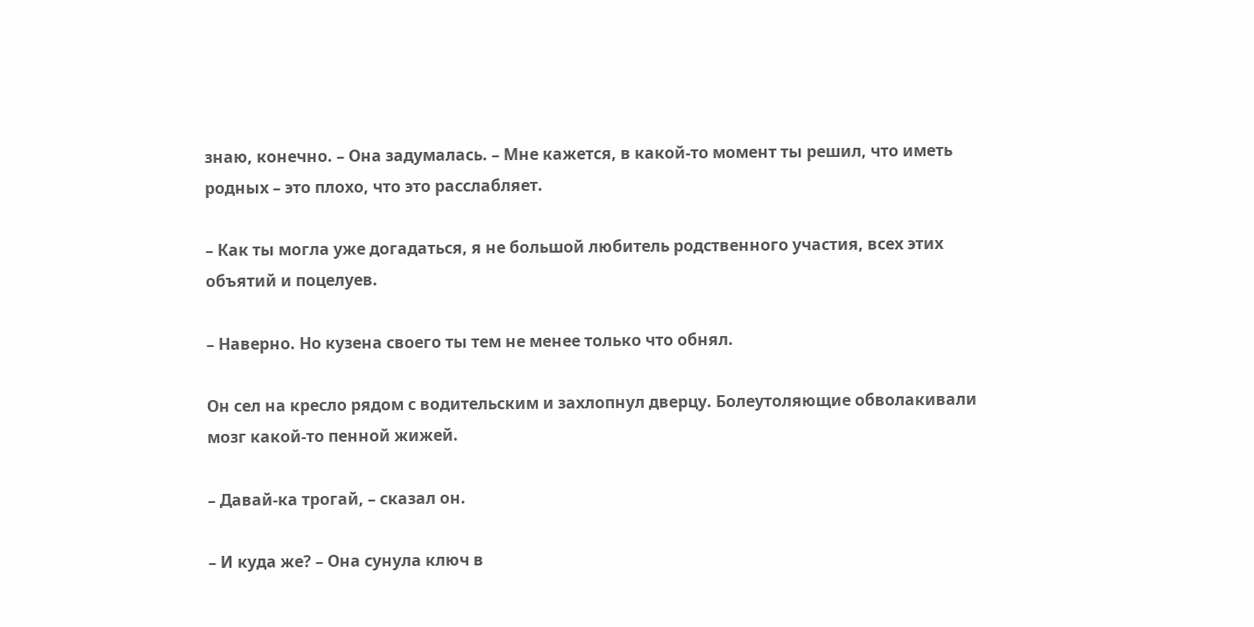знаю, конечно. – Она задумалась. – Мне кажется, в какой‑то момент ты решил, что иметь родных – это плохо, что это расслабляет.

– Как ты могла уже догадаться, я не большой любитель родственного участия, всех этих объятий и поцелуев.

– Наверно. Но кузена своего ты тем не менее только что обнял.

Он сел на кресло рядом с водительским и захлопнул дверцу. Болеутоляющие обволакивали мозг какой‑то пенной жижей.

– Давай‑ка трогай, – сказал он.

– И куда же? – Она сунула ключ в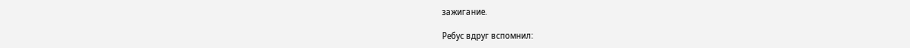зажигание.

Ребус вдруг вспомнил: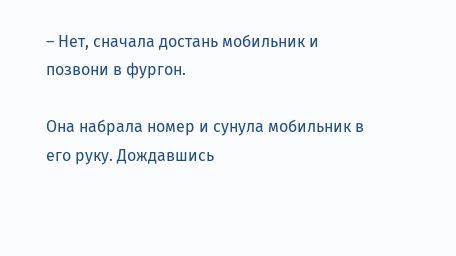– Нет, сначала достань мобильник и позвони в фургон.

Она набрала номер и сунула мобильник в его руку. Дождавшись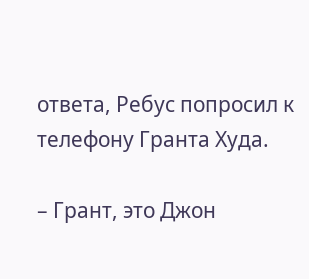ответа, Ребус попросил к телефону Гранта Худа.

– Грант, это Джон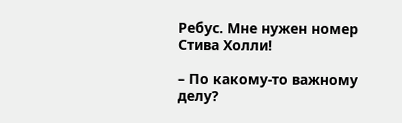Ребус. Мне нужен номер Стива Холли!

– По какому‑то важному делу?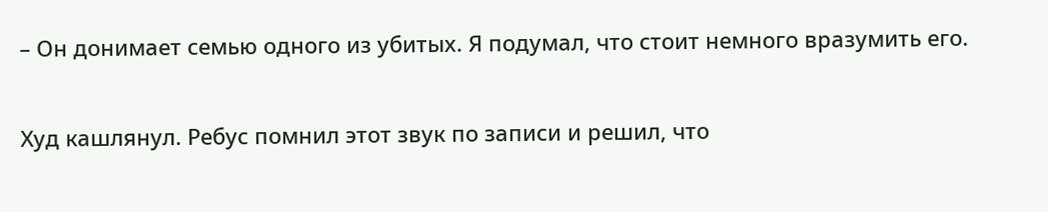– Он донимает семью одного из убитых. Я подумал, что стоит немного вразумить его.

Худ кашлянул. Ребус помнил этот звук по записи и решил, что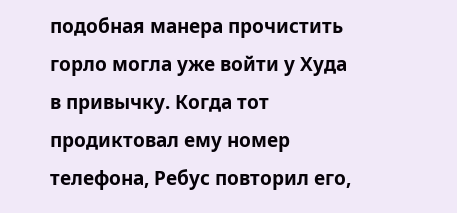подобная манера прочистить горло могла уже войти у Худа в привычку. Когда тот продиктовал ему номер телефона, Ребус повторил его,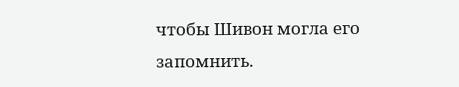чтобы Шивон могла его запомнить.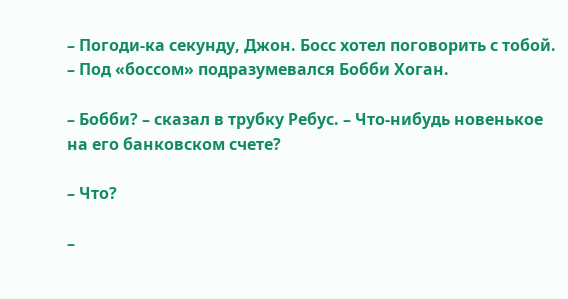– Погоди‑ка секунду, Джон. Босс хотел поговорить с тобой. – Под «боссом» подразумевался Бобби Хоган.

– Бобби? – сказал в трубку Ребус. – Что‑нибудь новенькое на его банковском счете?

– Что?

–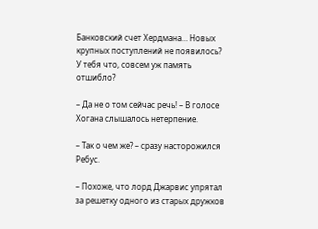Банковский счет Хердмана… Новых крупных поступлений не появилось? У тебя что, совсем уж память отшибло?

– Да не о том сейчас речь! – В голосе Хогана слышалось нетерпение.

– Так о чем же? – сразу насторожился Ребус.

– Похоже, что лорд Джарвис упрятал за решетку одного из старых дружков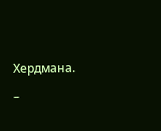Хердмана.

–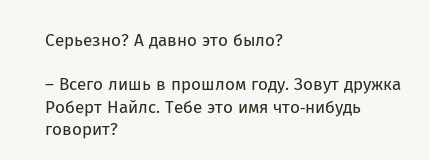Серьезно? А давно это было?

– Всего лишь в прошлом году. Зовут дружка Роберт Найлс. Тебе это имя что‑нибудь говорит?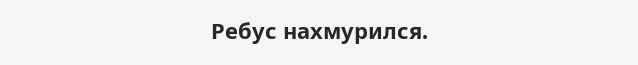Ребус нахмурился.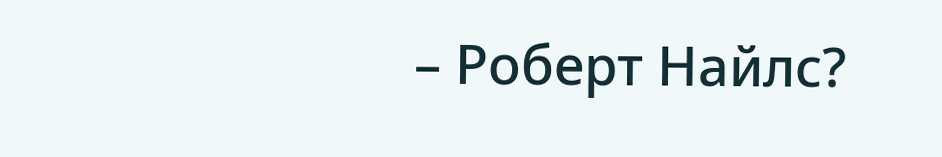– Роберт Найлс?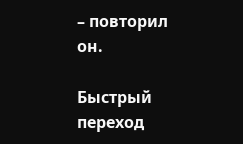– повторил он.

Быстрый переход